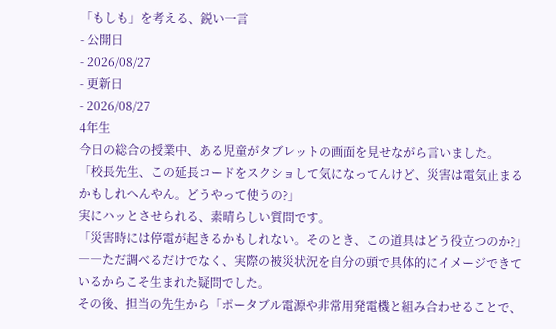「もしも」を考える、鋭い一言
- 公開日
- 2026/08/27
- 更新日
- 2026/08/27
4年生
今日の総合の授業中、ある児童がタブレットの画面を見せながら言いました。
「校長先生、この延長コードをスクショして気になってんけど、災害は電気止まるかもしれへんやん。どうやって使うの?」
実にハッとさせられる、素晴らしい質問です。
「災害時には停電が起きるかもしれない。そのとき、この道具はどう役立つのか?」――ただ調べるだけでなく、実際の被災状況を自分の頭で具体的にイメージできているからこそ生まれた疑問でした。
その後、担当の先生から「ポータブル電源や非常用発電機と組み合わせることで、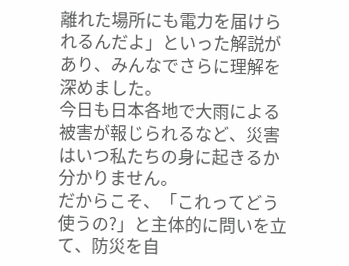離れた場所にも電力を届けられるんだよ」といった解説があり、みんなでさらに理解を深めました。
今日も日本各地で大雨による被害が報じられるなど、災害はいつ私たちの身に起きるか分かりません。
だからこそ、「これってどう使うの?」と主体的に問いを立て、防災を自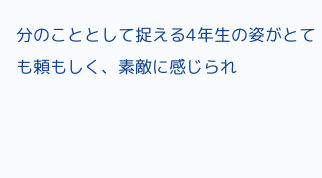分のこととして捉える4年生の姿がとても頼もしく、素敵に感じられ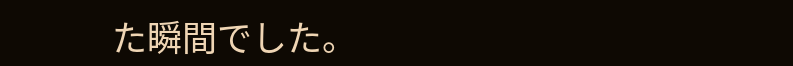た瞬間でした。